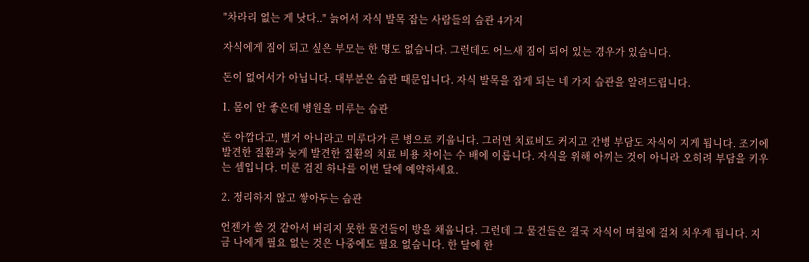"차라리 없는 게 낫다.." 늙어서 자식 발목 잡는 사람들의 습관 4가지

자식에게 짐이 되고 싶은 부모는 한 명도 없습니다. 그런데도 어느새 짐이 되어 있는 경우가 있습니다.

돈이 없어서가 아닙니다. 대부분은 습관 때문입니다. 자식 발목을 잡게 되는 네 가지 습관을 알려드립니다.

1. 몸이 안 좋은데 병원을 미루는 습관

돈 아깝다고, 별거 아니라고 미루다가 큰 병으로 키웁니다. 그러면 치료비도 커지고 간병 부담도 자식이 지게 됩니다. 조기에 발견한 질환과 늦게 발견한 질환의 치료 비용 차이는 수 배에 이릅니다. 자식을 위해 아끼는 것이 아니라 오히려 부담을 키우는 셈입니다. 미룬 검진 하나를 이번 달에 예약하세요.

2. 정리하지 않고 쌓아두는 습관

언젠가 쓸 것 같아서 버리지 못한 물건들이 방을 채웁니다. 그런데 그 물건들은 결국 자식이 며칠에 걸쳐 치우게 됩니다. 지금 나에게 필요 없는 것은 나중에도 필요 없습니다. 한 달에 한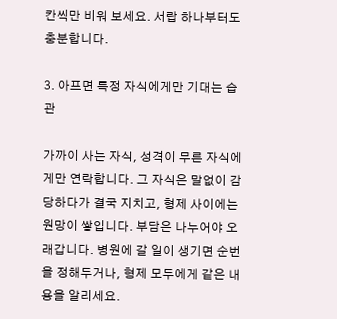칸씩만 비워 보세요. 서랍 하나부터도 충분합니다.

3. 아프면 특정 자식에게만 기대는 습관

가까이 사는 자식, 성격이 무른 자식에게만 연락합니다. 그 자식은 말없이 감당하다가 결국 지치고, 형제 사이에는 원망이 쌓입니다. 부담은 나누어야 오래갑니다. 병원에 갈 일이 생기면 순번을 정해두거나, 형제 모두에게 같은 내용을 알리세요.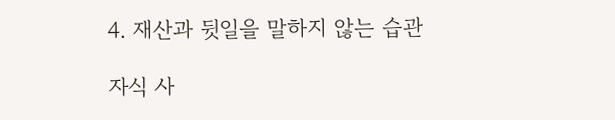4. 재산과 뒷일을 말하지 않는 습관

자식 사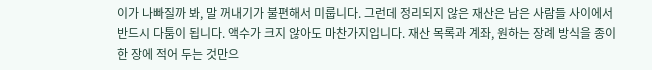이가 나빠질까 봐, 말 꺼내기가 불편해서 미룹니다. 그런데 정리되지 않은 재산은 남은 사람들 사이에서 반드시 다툼이 됩니다. 액수가 크지 않아도 마찬가지입니다. 재산 목록과 계좌, 원하는 장례 방식을 종이 한 장에 적어 두는 것만으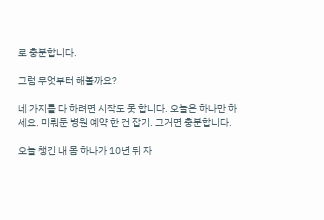로 충분합니다.

그럼 무엇부터 해볼까요?

네 가지를 다 하려면 시작도 못 합니다. 오늘은 하나만 하세요. 미뤄둔 병원 예약 한 건 잡기. 그거면 충분합니다.

오늘 챙긴 내 몸 하나가 10년 뒤 자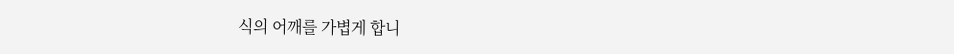식의 어깨를 가볍게 합니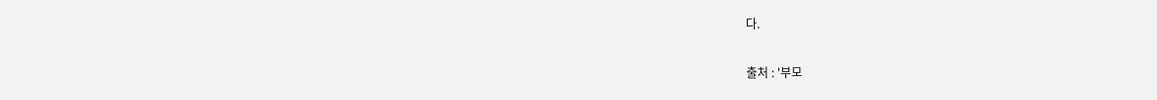다.

출처 : '부모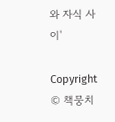와 자식 사이'

Copyright © 책뭉치